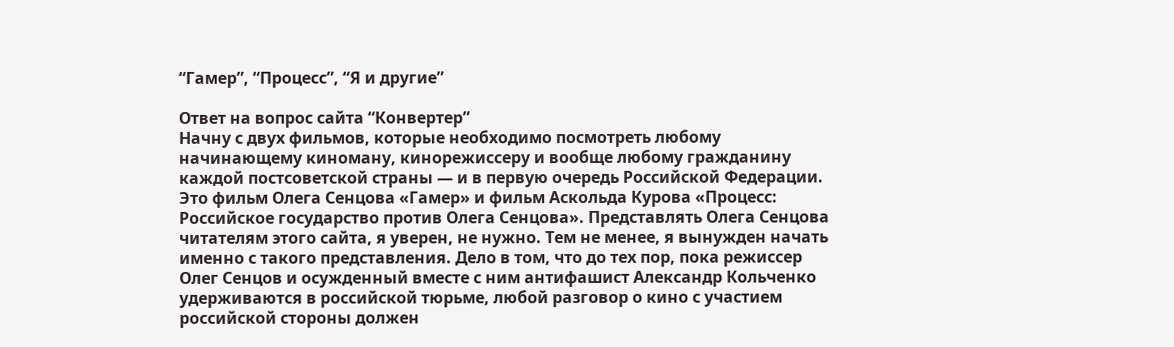“Гамер”, “Процесс”, “Я и другие”

Ответ на вопрос сайта “Конвертер”
Начну с двух фильмов, которые необходимо посмотреть любому начинающему киноману, кинорежиссеру и вообще любому гражданину каждой постсоветской страны — и в первую очередь Российской Федерации. Это фильм Олега Сенцова «Гамер» и фильм Аскольда Курова «Процесс: Российское государство против Олега Сенцова». Представлять Олега Сенцова читателям этого сайта, я уверен, не нужно. Тем не менее, я вынужден начать именно с такого представления. Дело в том, что до тех пор, пока режиссер Олег Сенцов и осужденный вместе с ним антифашист Александр Кольченко удерживаются в российской тюрьме, любой разговор о кино с участием российской стороны должен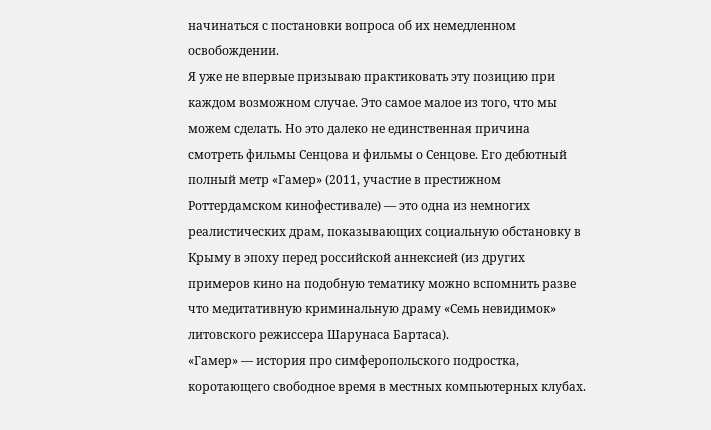начинаться с постановки вопроса об их немедленном освобождении.
Я уже не впервые призываю практиковать эту позицию при каждом возможном случае. Это самое малое из того, что мы можем сделать. Но это далеко не единственная причина смотреть фильмы Сенцова и фильмы о Сенцове. Его дебютный полный метр «Гамер» (2011, участие в престижном Роттердамском кинофестивале) — это одна из немногих реалистических драм, показывающих социальную обстановку в Крыму в эпоху перед российской аннексией (из других примеров кино на подобную тематику можно вспомнить разве что медитативную криминальную драму «Семь невидимок» литовского режиссера Шарунаса Бартаса).
«Гамер» — история про симферопольского подростка, коротающего свободное время в местных компьютерных клубах.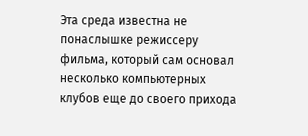Эта среда известна не понаслышке режиссеру фильма, который сам основал несколько компьютерных клубов еще до своего прихода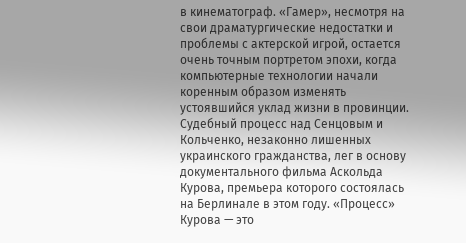в кинематограф. «Гамер», несмотря на свои драматургические недостатки и проблемы с актерской игрой, остается очень точным портретом эпохи, когда компьютерные технологии начали коренным образом изменять устоявшийся уклад жизни в провинции.
Судебный процесс над Сенцовым и Кольченко, незаконно лишенных украинского гражданства, лег в основу документального фильма Аскольда Курова, премьера которого состоялась на Берлинале в этом году. «Процесс» Курова — это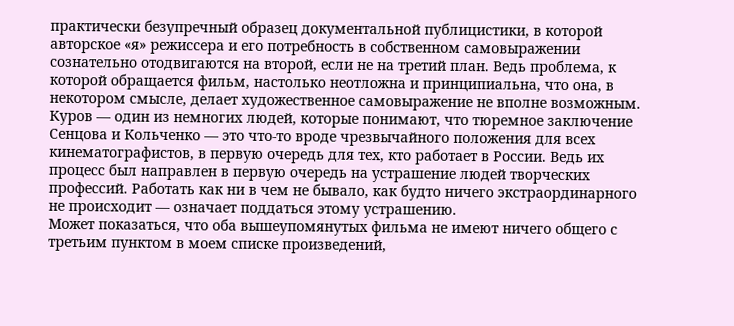практически безупречный образец документальной публицистики, в которой авторское «я» режиссера и его потребность в собственном самовыражении сознательно отодвигаются на второй, если не на третий план. Ведь проблема, к которой обращается фильм, настолько неотложна и принципиальна, что она, в некотором смысле, делает художественное самовыражение не вполне возможным. Куров — один из немногих людей, которые понимают, что тюремное заключение Сенцова и Кольченко — это что-то вроде чрезвычайного положения для всех кинематографистов, в первую очередь для тех, кто работает в России. Ведь их процесс был направлен в первую очередь на устрашение людей творческих профессий. Работать как ни в чем не бывало, как будто ничего экстраординарного не происходит — означает поддаться этому устрашению.
Может показаться, что оба вышеупомянутых фильма не имеют ничего общего с третьим пунктом в моем списке произведений,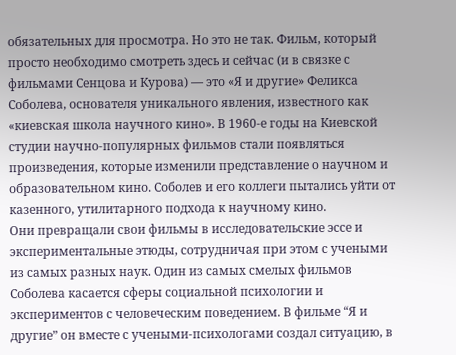обязательных для просмотра. Но это не так. Фильм, который просто необходимо смотреть здесь и сейчас (и в связке с фильмами Сенцова и Курова) — это «Я и другие» Феликса Соболева, основателя уникального явления, известного как «киевская школа научного кино». В 1960-е годы на Киевской студии научно-популярных фильмов стали появляться произведения, которые изменили представление о научном и образовательном кино. Соболев и его коллеги пытались уйти от казенного, утилитарного подхода к научному кино.
Они превращали свои фильмы в исследовательские эссе и экспериментальные этюды, сотрудничая при этом с учеными из самых разных наук. Один из самых смелых фильмов Соболева касается сферы социальной психологии и экспериментов с человеческим поведением. В фильме “Я и другие” он вместе с учеными-психологами создал ситуацию, в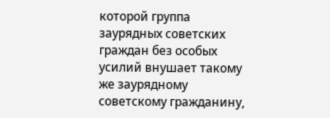которой группа заурядных советских граждан без особых усилий внушает такому же заурядному советскому гражданину,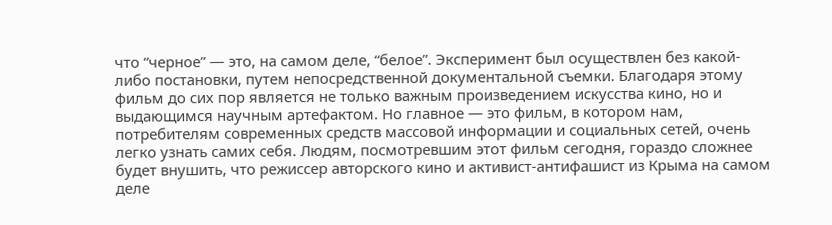что “черное” — это, на самом деле, “белое”. Эксперимент был осуществлен без какой-либо постановки, путем непосредственной документальной съемки. Благодаря этому фильм до сих пор является не только важным произведением искусства кино, но и выдающимся научным артефактом. Но главное — это фильм, в котором нам, потребителям современных средств массовой информации и социальных сетей, очень легко узнать самих себя. Людям, посмотревшим этот фильм сегодня, гораздо сложнее будет внушить, что режиссер авторского кино и активист-антифашист из Крыма на самом деле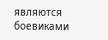являются боевиками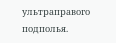ультраправого подполья.